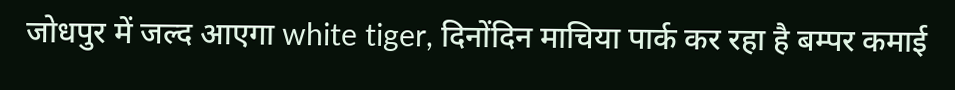जोधपुर में जल्द आएगा white tiger, दिनोंदिन माचिया पार्क कर रहा है बम्पर कमाई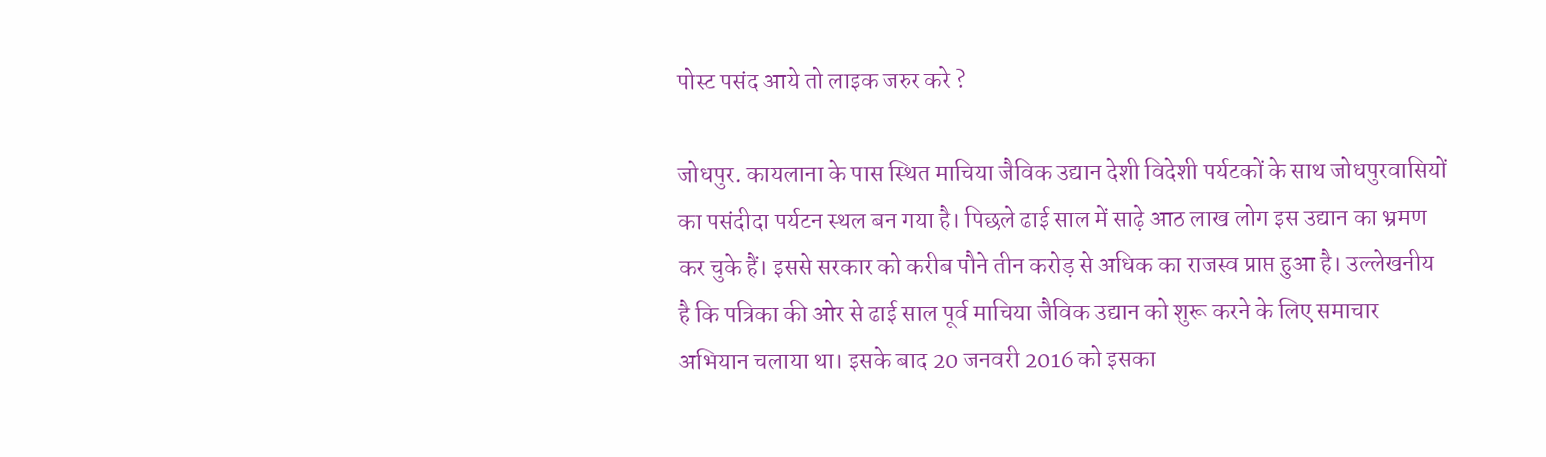पोस्ट पसंद आये तो लाइक जरुर करे ?

जोधपुर. कायलाना के पास स्थित माचिया जैविक उद्यान देशी विदेशी पर्यटकों के साथ जोधपुरवासियों का पसंदीदा पर्यटन स्थल बन गया है। पिछले ढाई साल में साढ़े आठ लाख लोग इस उद्यान का भ्रमण कर चुके हैं। इससे सरकार को करीब पौने तीन करोड़ से अधिक का राजस्व प्राप्त हुआ है। उल्लेखनीय है कि पत्रिका की ओर से ढाई साल पूर्व माचिया जैविक उद्यान को शुरू करने के लिए समाचार अभियान चलाया था। इसके बाद 20 जनवरी 2016 को इसका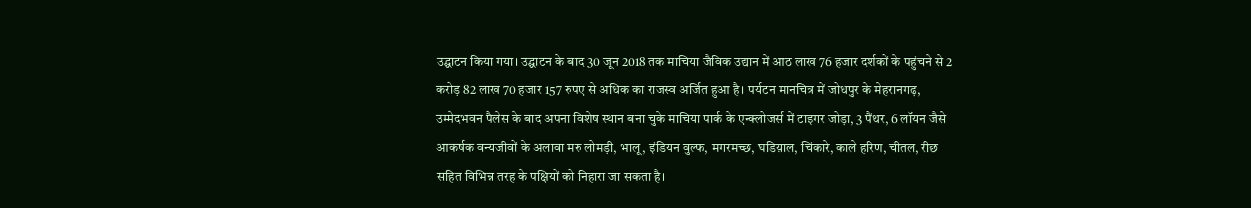उद्घाटन किया गया। उद्घाटन के बाद 30 जून 2018 तक माचिया जैविक उद्यान में आठ लाख 76 हजार दर्शकों के पहुंचने से 2 करोड़ 82 लाख 70 हजार 157 रुपए से अधिक का राजस्व अर्जित हुआ है। पर्यटन मानचित्र में जोधपुर के मेहरानगढ़, उम्मेदभवन पैलेस के बाद अपना विशेष स्थान बना चुके माचिया पार्क के एन्क्लोजर्स में टाइगर जोड़ा, 3 पैंथर, 6 लॉयन जैसे आकर्षक वन्यजीवों के अलावा मरु लोमड़ी, भालू, इंडियन वुल्फ, मगरमच्छ, घडिय़ाल, चिंकारे, काले हरिण, चीतल, रीछ सहित विभिन्न तरह के पक्षियों को निहारा जा सकता है।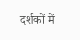दर्शकों में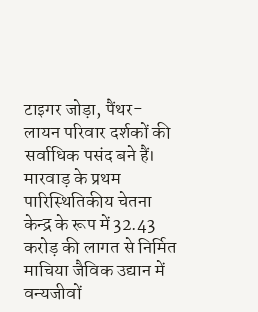टाइगर जोड़ा, पैंथर-लायन परिवार दर्शकों की सर्वाधिक पसंद बने हैं। मारवाड़ के प्रथम पारिस्थितिकीय चेतना केन्द्र के रूप में 32.43 करोड़ की लागत से निर्मित माचिया जैविक उद्यान में वन्यजीवों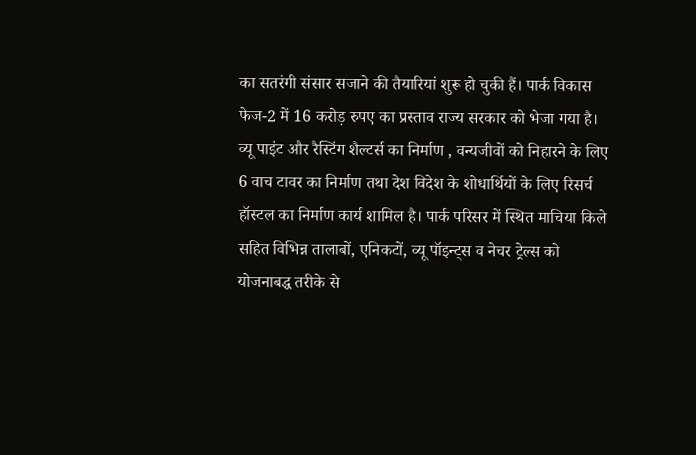का सतरंगी संसार सजाने की तैयारियां शुरू हो चुकी हैं। पार्क विकास फेज-2 में 16 करोड़ रुपए का प्रस्ताव राज्य सरकार को भेजा गया है। व्यू पाइंट और रैस्टिंग शैल्टर्स का निर्माण , वन्यजीवों को निहारने के लिए 6 वाच टावर का निर्माण तथा देश विदेश के शोधार्थियों के लिए रिसर्च हॉस्टल का निर्माण कार्य शामिल है। पार्क परिसर में स्थित माचिया किले सहित विभिन्न तालाबों, एनिकटों, व्यू पॉइन्ट्स व नेचर ट्रेल्स को योजनाबद्ध तरीके से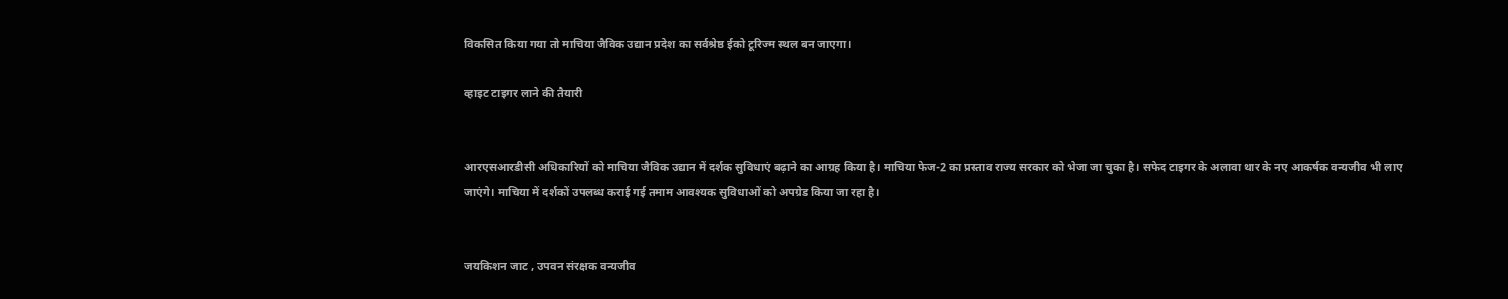विकसित किया गया तो माचिया जैविक उद्यान प्रदेश का सर्वश्रेष्ठ ईको टूरिज्म स्थल बन जाएगा।

व्हाइट टाइगर लाने की तैयारी


आरएसआरडीसी अधिकारियों को माचिया जैविक उद्यान में दर्शक सुविधाएं बढ़ाने का आग्रह किया है। माचिया फेज-2 का प्रस्ताव राज्य सरकार को भेजा जा चुका है। सफेद टाइगर के अलावा थार के नए आकर्षक वन्यजीव भी लाए जाएंगे। माचिया में दर्शकों उपलब्ध कराई गई तमाम आवश्यक सुविधाओं को अपग्रेड किया जा रहा है।


जयकिशन जाट , उपवन संरक्षक वन्यजीव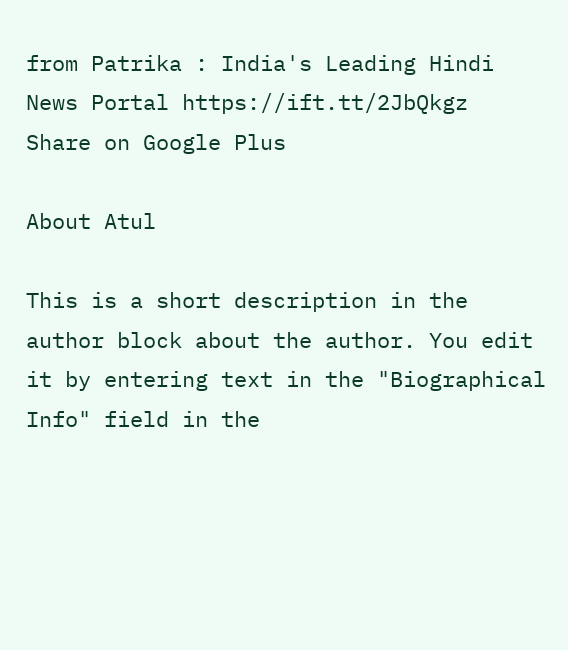from Patrika : India's Leading Hindi News Portal https://ift.tt/2JbQkgz
Share on Google Plus

About Atul

This is a short description in the author block about the author. You edit it by entering text in the "Biographical Info" field in the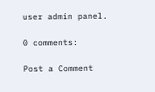user admin panel.

0 comments:

Post a Comment